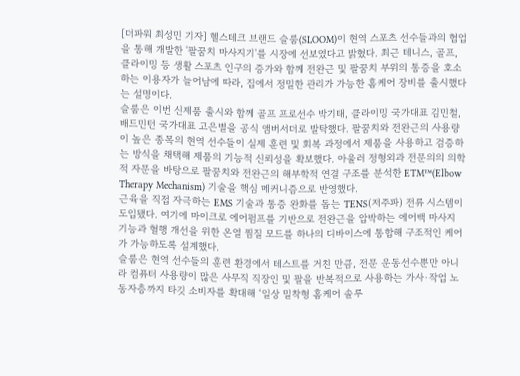[더파워 최성민 기자] 헬스테크 브랜드 슬룸(SLOOM)이 현역 스포츠 선수들과의 협업을 통해 개발한 '팔꿈치 마사지기'를 시장에 선보였다고 밝혔다. 최근 테니스, 골프, 클라이밍 등 생활 스포츠 인구의 증가와 함께 전완근 및 팔꿈치 부위의 통증을 호소하는 이용자가 늘어남에 따라, 집에서 정밀한 관리가 가능한 홈케어 장비를 출시했다는 설명이다.
슬룸은 이번 신제품 출시와 함께 골프 프로선수 박기태, 클라이밍 국가대표 김민철, 배드민턴 국가대표 고은별을 공식 앰버서더로 발탁했다. 팔꿈치와 전완근의 사용량이 높은 종목의 현역 선수들이 실제 훈련 및 회복 과정에서 제품을 사용하고 검증하는 방식을 채택해 제품의 기능적 신뢰성을 확보했다. 아울러 정형외과 전문의의 의학적 자문을 바탕으로 팔꿈치와 전완근의 해부학적 연결 구조를 분석한 ETM™(Elbow Therapy Mechanism) 기술을 핵심 메커니즘으로 반영했다.
근육을 직접 자극하는 EMS 기술과 통증 완화를 돕는 TENS(저주파) 전류 시스템이 도입됐다. 여기에 마이크로 에어펌프를 기반으로 전완근을 압박하는 에어백 마사지 기능과 혈행 개선을 위한 온열 찜질 모드를 하나의 디바이스에 통합해 구조적인 케어가 가능하도록 설계했다.
슬룸은 현역 선수들의 훈련 환경에서 테스트를 거친 만큼, 전문 운동선수뿐만 아니라 컴퓨터 사용량이 많은 사무직 직장인 및 팔을 반복적으로 사용하는 가사·작업 노동자층까지 타깃 소비자를 확대해 ‘일상 밀착형 홈케어 솔루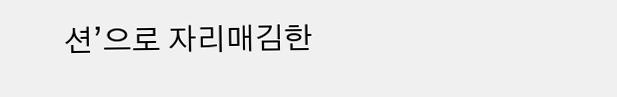션’으로 자리매김한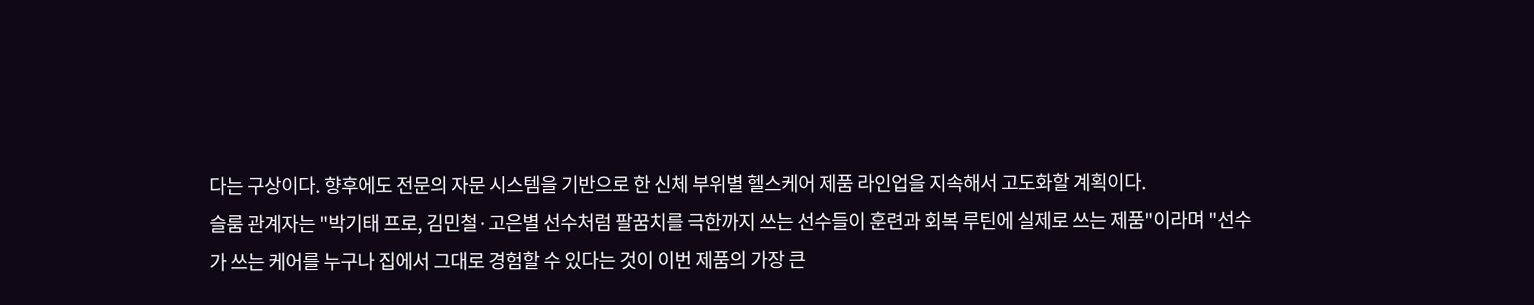다는 구상이다. 향후에도 전문의 자문 시스템을 기반으로 한 신체 부위별 헬스케어 제품 라인업을 지속해서 고도화할 계획이다.
슬룸 관계자는 "박기태 프로, 김민철·고은별 선수처럼 팔꿈치를 극한까지 쓰는 선수들이 훈련과 회복 루틴에 실제로 쓰는 제품"이라며 "선수가 쓰는 케어를 누구나 집에서 그대로 경험할 수 있다는 것이 이번 제품의 가장 큰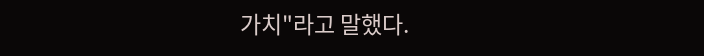가치"라고 말했다.